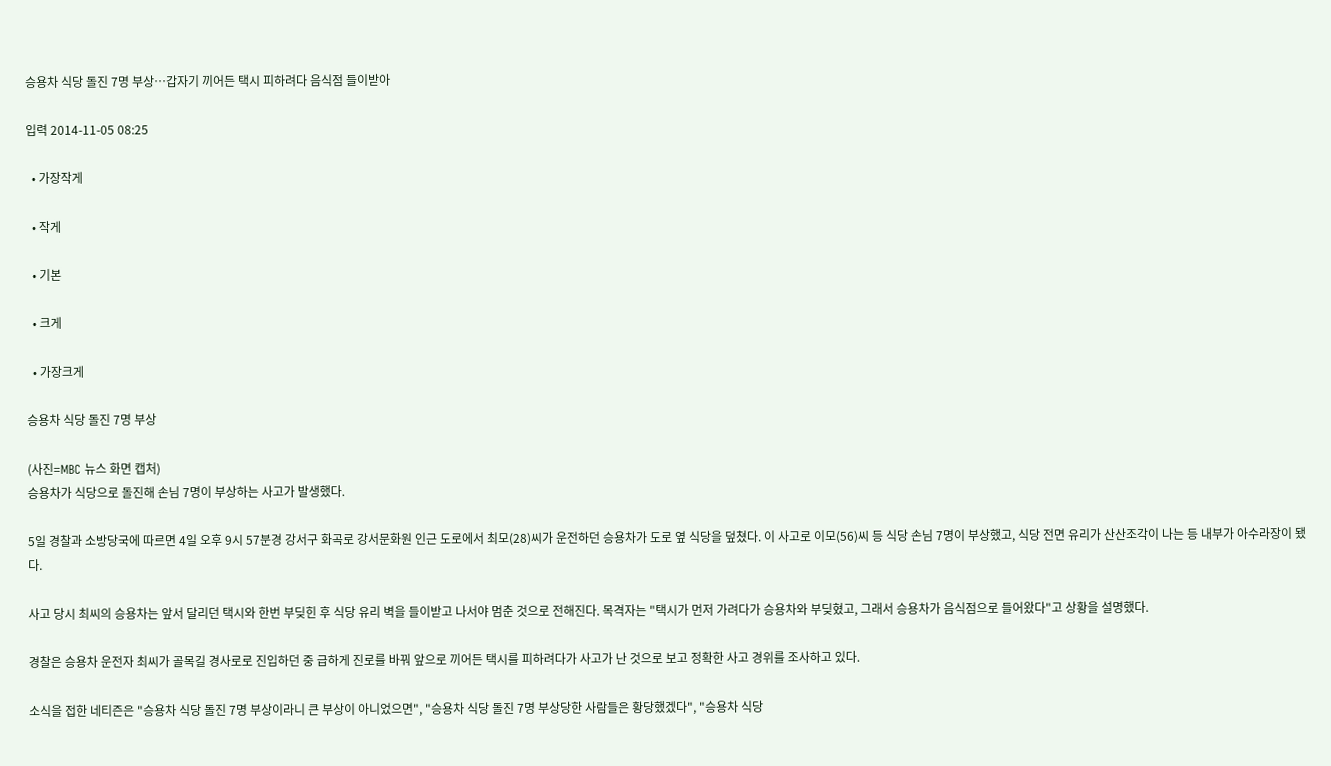승용차 식당 돌진 7명 부상…갑자기 끼어든 택시 피하려다 음식점 들이받아

입력 2014-11-05 08:25

  • 가장작게

  • 작게

  • 기본

  • 크게

  • 가장크게

승용차 식당 돌진 7명 부상

(사진=MBC 뉴스 화면 캡처)
승용차가 식당으로 돌진해 손님 7명이 부상하는 사고가 발생했다.

5일 경찰과 소방당국에 따르면 4일 오후 9시 57분경 강서구 화곡로 강서문화원 인근 도로에서 최모(28)씨가 운전하던 승용차가 도로 옆 식당을 덮쳤다. 이 사고로 이모(56)씨 등 식당 손님 7명이 부상했고, 식당 전면 유리가 산산조각이 나는 등 내부가 아수라장이 됐다.

사고 당시 최씨의 승용차는 앞서 달리던 택시와 한번 부딪힌 후 식당 유리 벽을 들이받고 나서야 멈춘 것으로 전해진다. 목격자는 "택시가 먼저 가려다가 승용차와 부딪혔고, 그래서 승용차가 음식점으로 들어왔다"고 상황을 설명했다.

경찰은 승용차 운전자 최씨가 골목길 경사로로 진입하던 중 급하게 진로를 바꿔 앞으로 끼어든 택시를 피하려다가 사고가 난 것으로 보고 정확한 사고 경위를 조사하고 있다.

소식을 접한 네티즌은 "승용차 식당 돌진 7명 부상이라니 큰 부상이 아니었으면", "승용차 식당 돌진 7명 부상당한 사람들은 황당했겠다", "승용차 식당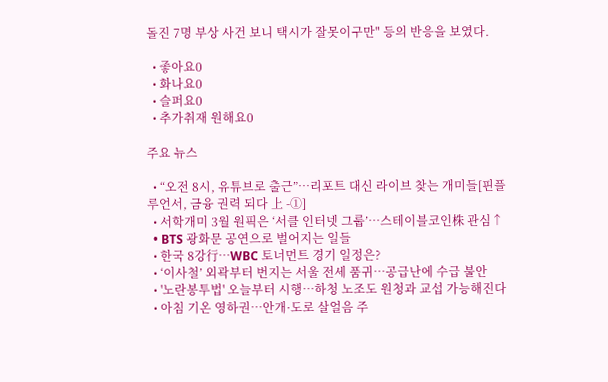돌진 7명 부상 사건 보니 택시가 잘못이구만" 등의 반응을 보였다.

  • 좋아요0
  • 화나요0
  • 슬퍼요0
  • 추가취재 원해요0

주요 뉴스

  • “오전 8시, 유튜브로 출근”…리포트 대신 라이브 찾는 개미들[핀플루언서, 금융 권력 되다 上 -①]
  • 서학개미 3월 원픽은 ‘서클 인터넷 그룹’⋯스테이블코인株 관심↑
  • BTS 광화문 공연으로 벌어지는 일들
  • 한국 8강行…WBC 토너먼트 경기 일정은?
  • ‘이사철’ 외곽부터 번지는 서울 전세 품귀…공급난에 수급 불안
  • '노란봉투법' 오늘부터 시행⋯하청 노조도 원청과 교섭 가능해진다
  • 아침 기온 영하권…안개·도로 살얼음 주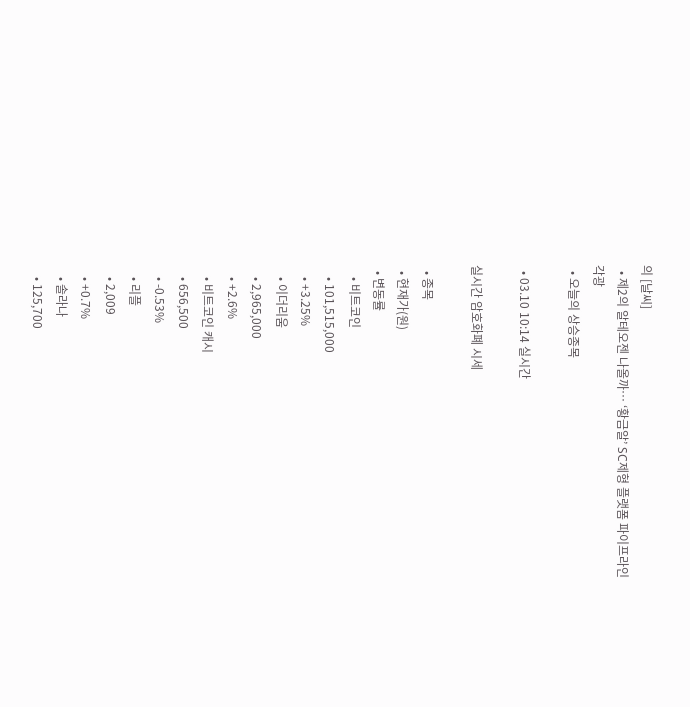의 [날씨]
  • 제2의 알테오젠 나올까… ‘황금알’ SC제형 플랫폼 파이프라인 각광
  • 오늘의 상승종목

  • 03.10 10:14 실시간

실시간 암호화폐 시세

  • 종목
  • 현재가(원)
  • 변동률
    • 비트코인
    • 101,515,000
    • +3.25%
    • 이더리움
    • 2,965,000
    • +2.6%
    • 비트코인 캐시
    • 656,500
    • -0.53%
    • 리플
    • 2,009
    • +0.7%
    • 솔라나
    • 125,700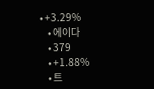• +3.29%
    • 에이다
    • 379
    • +1.88%
    • 트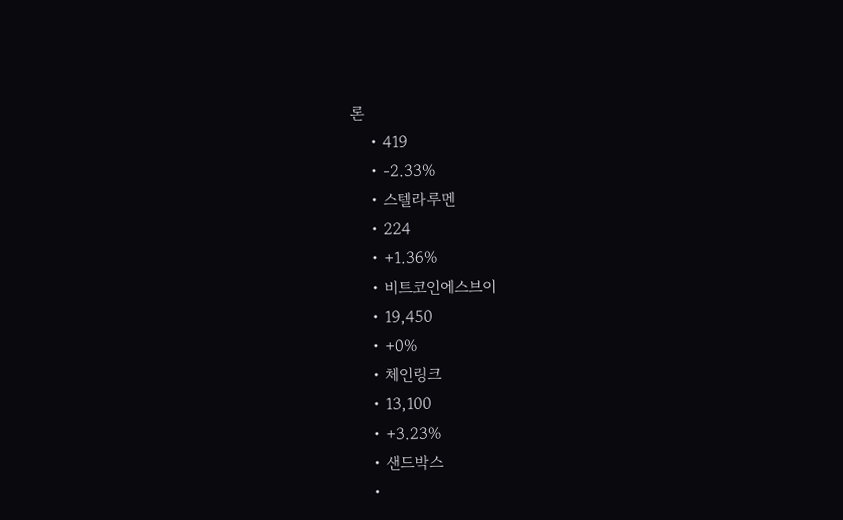론
    • 419
    • -2.33%
    • 스텔라루멘
    • 224
    • +1.36%
    • 비트코인에스브이
    • 19,450
    • +0%
    • 체인링크
    • 13,100
    • +3.23%
    • 샌드박스
    •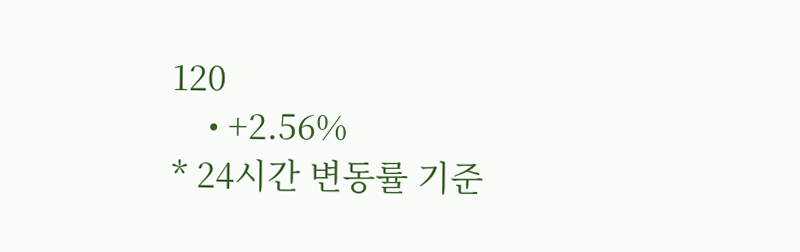120
    • +2.56%
* 24시간 변동률 기준